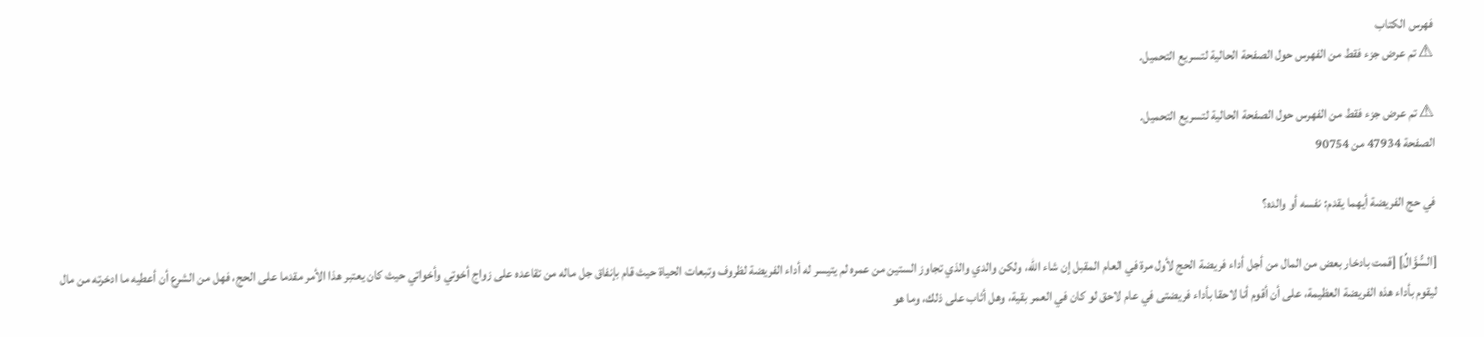فهرس الكتاب
⚠ تم عرض جزء فقط من الفهرس حول الصفحة الحالية لتسريع التحميل.

⚠ تم عرض جزء فقط من الفهرس حول الصفحة الحالية لتسريع التحميل.
الصفحة 47934 من 90754

في حج الفريضة أيهما يقدم: نفسه أو والده؟

[السُّؤَالُ] [قمت بادخار بعض من المال من أجل أداء فريضة الحج لأول مرة في العام المقبل إن شاء الله، ولكن والدي والذي تجاوز الستين من عمره لم يتيسر له أداء الفريضة لظروف وتبعات الحياة حيث قام بإنفاق جل ماله من تقاعده على زواج أخوتي وأخواتي حيث كان يعتبر هذا الأمر مقدما على الحج، فهل من الشرع أن أعطيه ما ادخرته من مال ليقوم بأداء هذه الفريضة العظيمة، على أن أقوم أنا لاحقا بأداء فريضتى في عام لاحق لو كان في العمر بقية، وهل أثاب على ذلك، وما هو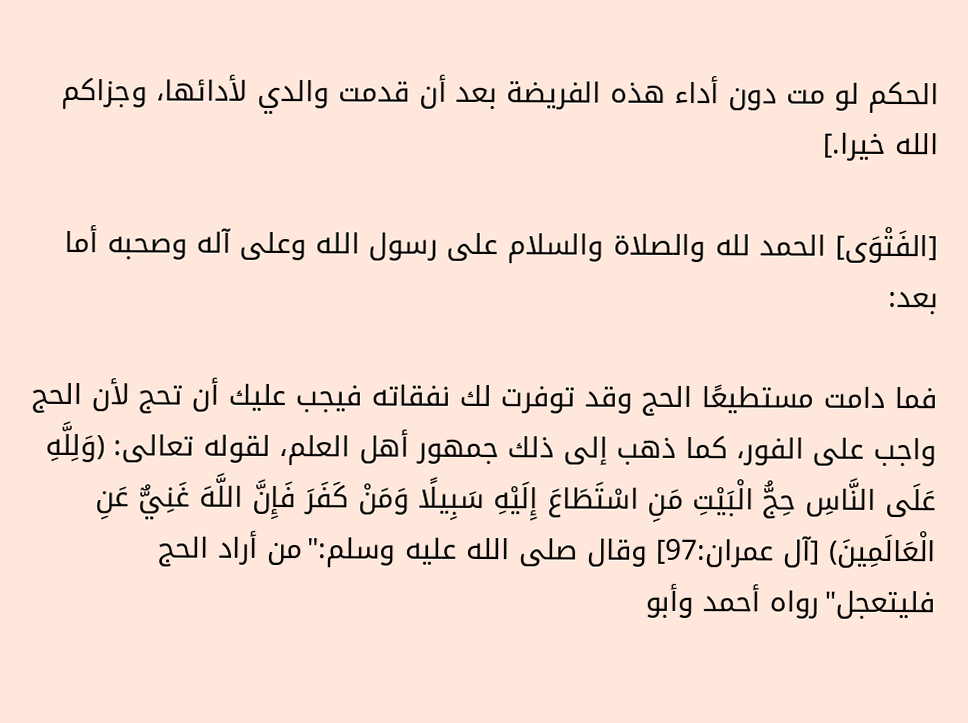الحكم لو مت دون أداء هذه الفريضة بعد أن قدمت والدي لأدائها، وجزاكم الله خيرا.]

[الفَتْوَى] الحمد لله والصلاة والسلام على رسول الله وعلى آله وصحبه أما بعد:

فما دامت مستطيعًا الحج وقد توفرت لك نفقاته فيجب عليك أن تحج لأن الحج واجب على الفور، كما ذهب إلى ذلك جمهور أهل العلم، لقوله تعالى: (وَلِلَّهِ عَلَى النَّاسِ حِجُّ الْبَيْتِ مَنِ اسْتَطَاعَ إِلَيْهِ سَبِيلًا وَمَنْ كَفَرَ فَإِنَّ اللَّهَ غَنِيٌّ عَنِ الْعَالَمِينَ) [آل عمران:97] وقال صلى الله عليه وسلم:"من أراد الحج فليتعجل"رواه أحمد وأبو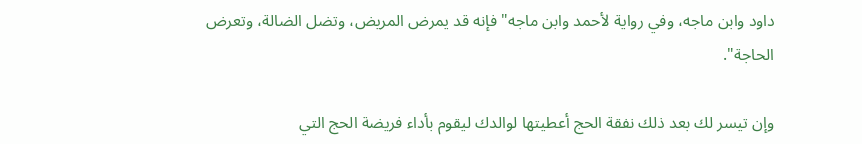داود وابن ماجه، وفي رواية لأحمد وابن ماجه"فإنه قد يمرض المريض، وتضل الضالة، وتعرض الحاجة".

وإن تيسر لك بعد ذلك نفقة الحج أعطيتها لوالدك ليقوم بأداء فريضة الحج التي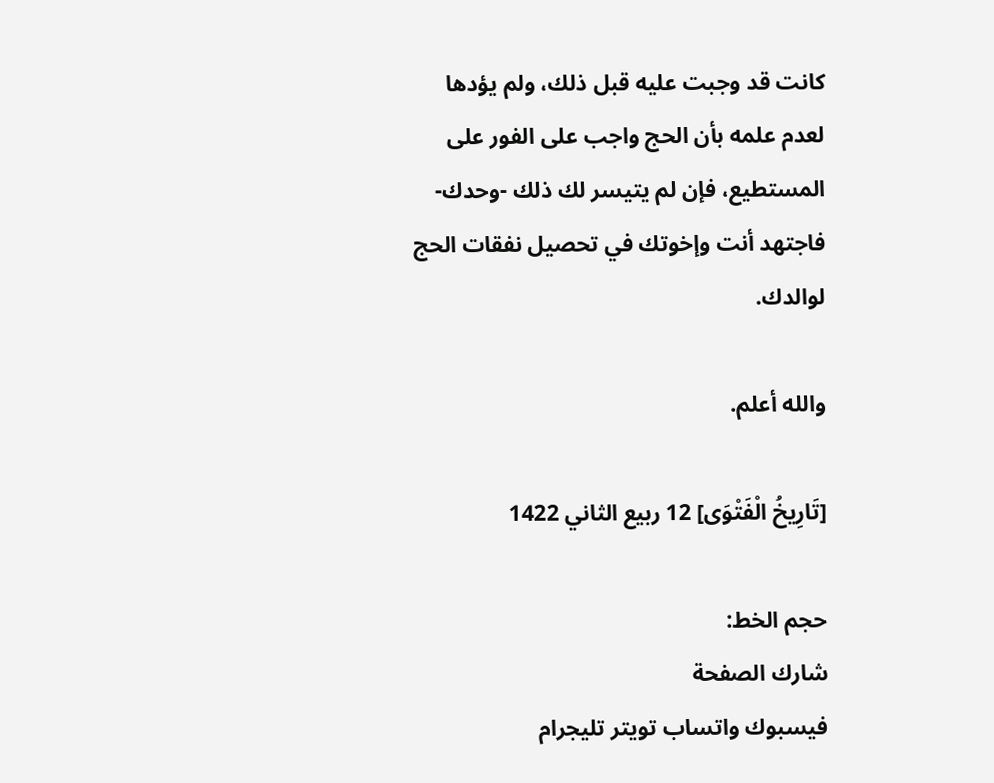كانت قد وجبت عليه قبل ذلك، ولم يؤدها لعدم علمه بأن الحج واجب على الفور على المستطيع، فإن لم يتيسر لك ذلك -وحدك- فاجتهد أنت وإخوتك في تحصيل نفقات الحج لوالدك.

والله أعلم.

[تَارِيخُ الْفَتْوَى] 12 ربيع الثاني 1422

حجم الخط:
شارك الصفحة
فيسبوك واتساب تويتر تليجرام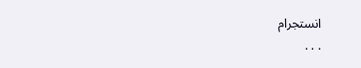انستجرام
. . .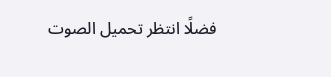فضلًا انتظر تحميل الصوت